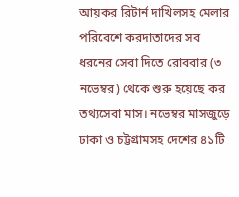আয়কর রিটার্ন দাখিলসহ মেলার পরিবেশে করদাতাদের সব ধরনের সেবা দিতে রোববার (৩ নভেম্বর) থেকে শুরু হয়েছে কর তথ্যসেবা মাস। নভেম্বর মাসজুড়ে ঢাকা ও চট্টগ্রামসহ দেশের ৪১টি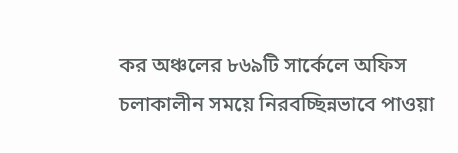কর অঞ্চলের ৮৬৯টি সার্কেলে অফিস চলাকালীন সময়ে নিরবচ্ছিন্নভাবে পাওয়া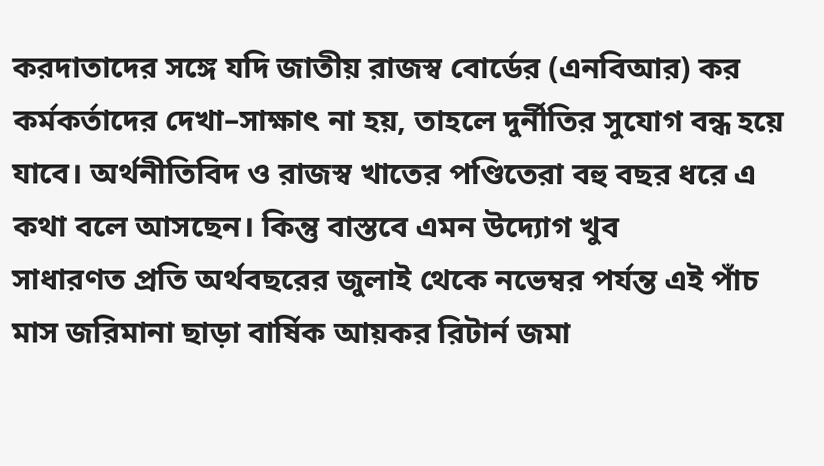করদাতাদের সঙ্গে যদি জাতীয় রাজস্ব বোর্ডের (এনবিআর) কর কর্মকর্তাদের দেখা–সাক্ষাৎ না হয়, তাহলে দুর্নীতির সুযোগ বন্ধ হয়ে যাবে। অর্থনীতিবিদ ও রাজস্ব খাতের পণ্ডিতেরা বহু বছর ধরে এ কথা বলে আসছেন। কিন্তু বাস্তবে এমন উদ্যোগ খুব
সাধারণত প্রতি অর্থবছরের জুলাই থেকে নভেম্বর পর্যন্ত এই পাঁচ মাস জরিমানা ছাড়া বার্ষিক আয়কর রিটার্ন জমা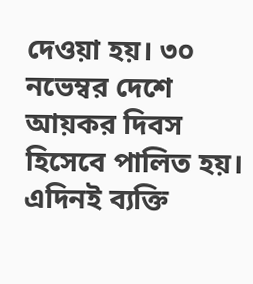দেওয়া হয়। ৩০ নভেম্বর দেশে আয়কর দিবস হিসেবে পালিত হয়। এদিনই ব্যক্তি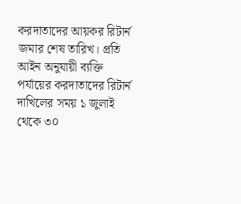করদাতাদের আয়কর রিটার্ন জমার শেষ তারিখ। প্রতি
আইন অনুযায়ী ব্যক্তি পর্যায়ের করদাতাদের রিটার্ন দাখিলের সময় ১ জুলাই থেকে ৩০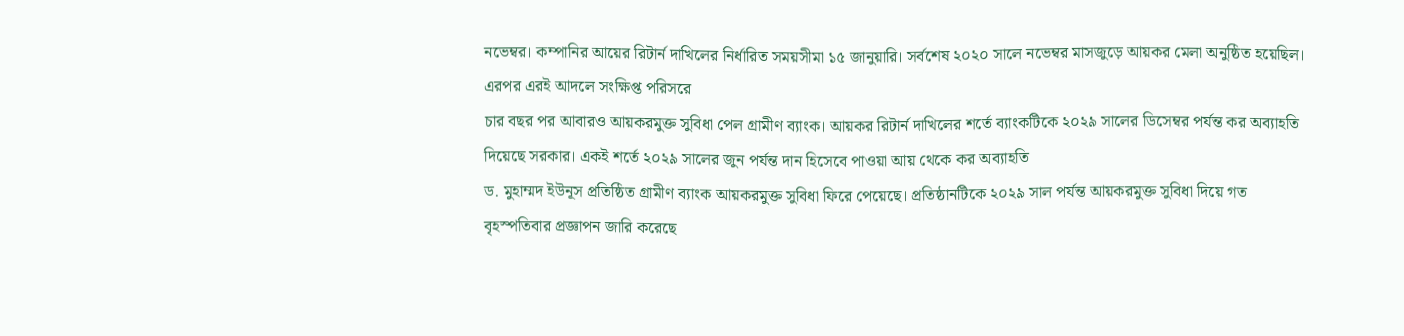নভেম্বর। কম্পানির আয়ের রিটার্ন দাখিলের নির্ধারিত সময়সীমা ১৫ জানুয়ারি। সর্বশেষ ২০২০ সালে নভেম্বর মাসজুড়ে আয়কর মেলা অনুষ্ঠিত হয়েছিল। এরপর এরই আদলে সংক্ষিপ্ত পরিসরে
চার বছর পর আবারও আয়করমুক্ত সুবিধা পেল গ্রামীণ ব্যাংক। আয়কর রিটার্ন দাখিলের শর্তে ব্যাংকটিকে ২০২৯ সালের ডিসেম্বর পর্যন্ত কর অব্যাহতি দিয়েছে সরকার। একই শর্তে ২০২৯ সালের জুন পর্যন্ত দান হিসেবে পাওয়া আয় থেকে কর অব্যাহতি
ড. মুহাম্মদ ইউনূস প্রতিষ্ঠিত গ্রামীণ ব্যাংক আয়করমুক্ত সুবিধা ফিরে পেয়েছে। প্রতিষ্ঠানটিকে ২০২৯ সাল পর্যন্ত আয়করমুক্ত সুবিধা দিয়ে গত বৃহস্পতিবার প্রজ্ঞাপন জারি করেছে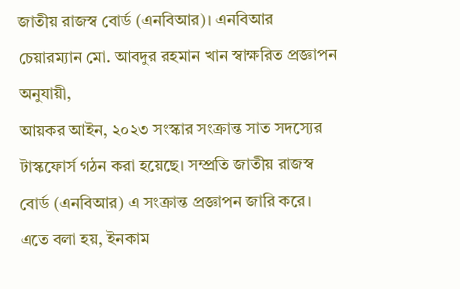জাতীয় রাজস্ব বোর্ড (এনবিআর)। এনবিআর চেয়ারম্যান মো. আবদুর রহমান খান স্বাক্ষরিত প্রজ্ঞাপন অনুযায়ী,
আয়কর আইন, ২০২৩ সংস্কার সংক্রান্ত সাত সদস্যের টাস্কফোর্স গঠন করা হয়েছে। সম্প্রতি জাতীয় রাজস্ব বোর্ড (এনবিআর) এ সংক্রান্ত প্রজ্ঞাপন জারি করে। এতে বলা হয়, ইনকাম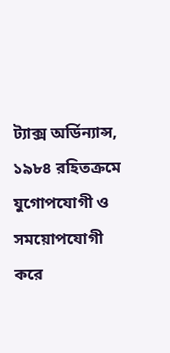ট্যাক্স অর্ডিন্যান্স, ১৯৮৪ রহিতক্রমে যুগোপযোগী ও সময়োপযোগী করে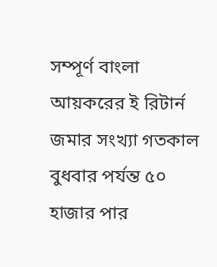সম্পূর্ণ বাংলা
আয়করের ই রিটার্ন জমার সংখ্যা গতকাল বুধবার পর্যন্ত ৫০ হাজার পার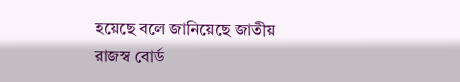হয়েছে বলে জানিয়েছে জাতীয় রাজস্ব বোর্ড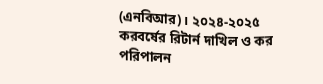(এনবিআর)। ২০২৪-২০২৫ করবর্ষের রিটার্ন দাখিল ও কর পরিপালন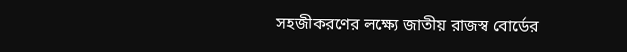সহজীকরণের লক্ষ্যে জাতীয় রাজস্ব বোর্ডের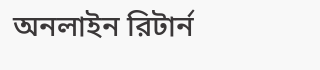অনলাইন রিটার্ন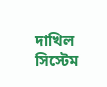দাখিল সিস্টেম